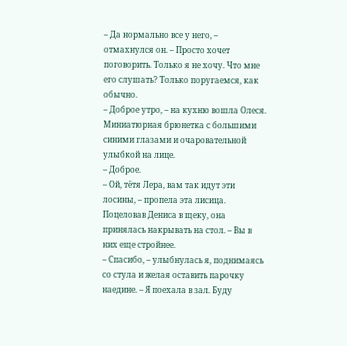– Да нормально все у него, – отмахнулся он. – Просто хочет поговорить. Только я не хочу. Что мне его слушать? Только поругаемся, как обычно.
– Доброе утро, – на кухню вошла Олеся.
Миниатюрная брюнетка с большими синими глазами и очаровательной улыбкой на лице.
– Доброе.
– Ой, тётя Лера, вам так идут эти лосины, – пропела эта лисица. Поцеловав Дениса в щеку, она принялась накрывать на стол. – Вы в них еще стройнее.
– Спасибо, – улыбнулась я, поднимаясь со стула и желая оставить парочку наедине. – Я поехала в зал. Буду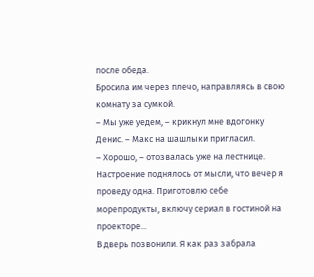после обеда.
Бросила им через плечо, направляясь в свою комнату за сумкой.
– Мы уже уедем, – крикнул мне вдогонку Денис. – Макс на шашлыки пригласил.
– Хорошо, – отозвалась уже на лестнице.
Настроение поднялось от мысли, что вечер я проведу одна. Приготовлю себе морепродукты, включу сериал в гостиной на проекторе...
В дверь позвонили. Я как раз забрала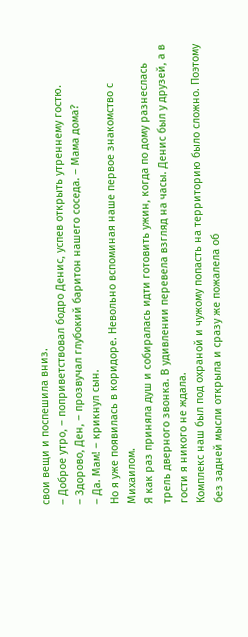свои вещи и поспешила вниз.
– Доброе утро, – поприветствовал бодро Денис, успев открыть утреннему гостю.
– Здорово, Ден, – прозвучал глубокий баритон нашего соседа. – Мама дома?
– Да. Мам! – крикнул сын.
Но я уже появилась в коридоре. Невольно вспоминая наше первое знакомство с Михаилом.
Я как раз приняла душ и собиралась идти готовить ужин, когда по дому разнеслась трель дверного звонка. В удивлении перевела взгляд на часы. Денис был у друзей, а в гости я никого не ждала.
Комплекс наш был под охраной и чужому попасть на территорию было сложно. Поэтому без задней мысли открыла и сразу же пожалела об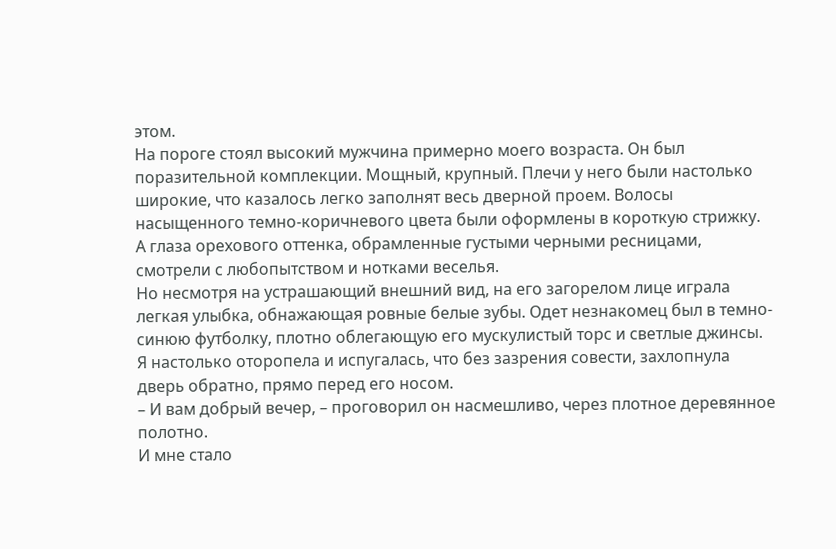этом.
На пороге стоял высокий мужчина примерно моего возраста. Он был поразительной комплекции. Мощный, крупный. Плечи у него были настолько широкие, что казалось легко заполнят весь дверной проем. Волосы насыщенного темно-коричневого цвета были оформлены в короткую стрижку. А глаза орехового оттенка, обрамленные густыми черными ресницами, смотрели с любопытством и нотками веселья.
Но несмотря на устрашающий внешний вид, на его загорелом лице играла легкая улыбка, обнажающая ровные белые зубы. Одет незнакомец был в темно-синюю футболку, плотно облегающую его мускулистый торс и светлые джинсы.
Я настолько оторопела и испугалась, что без зазрения совести, захлопнула дверь обратно, прямо перед его носом.
– И вам добрый вечер, – проговорил он насмешливо, через плотное деревянное полотно.
И мне стало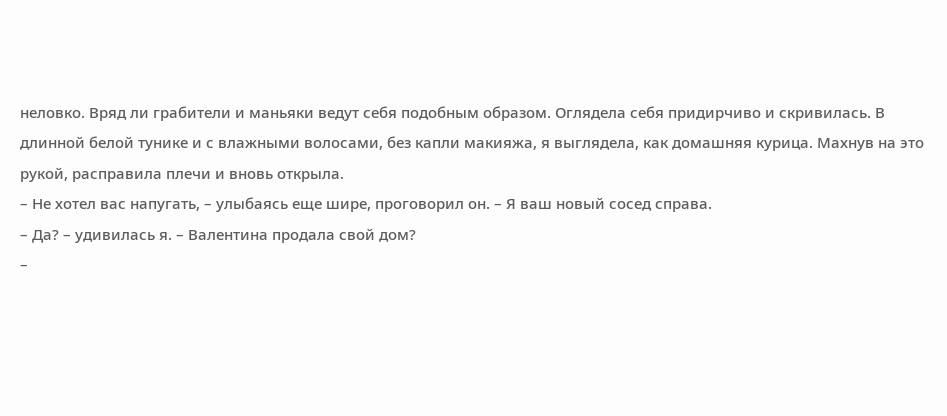неловко. Вряд ли грабители и маньяки ведут себя подобным образом. Оглядела себя придирчиво и скривилась. В длинной белой тунике и с влажными волосами, без капли макияжа, я выглядела, как домашняя курица. Махнув на это рукой, расправила плечи и вновь открыла.
– Не хотел вас напугать, – улыбаясь еще шире, проговорил он. – Я ваш новый сосед справа.
– Да? – удивилась я. – Валентина продала свой дом?
–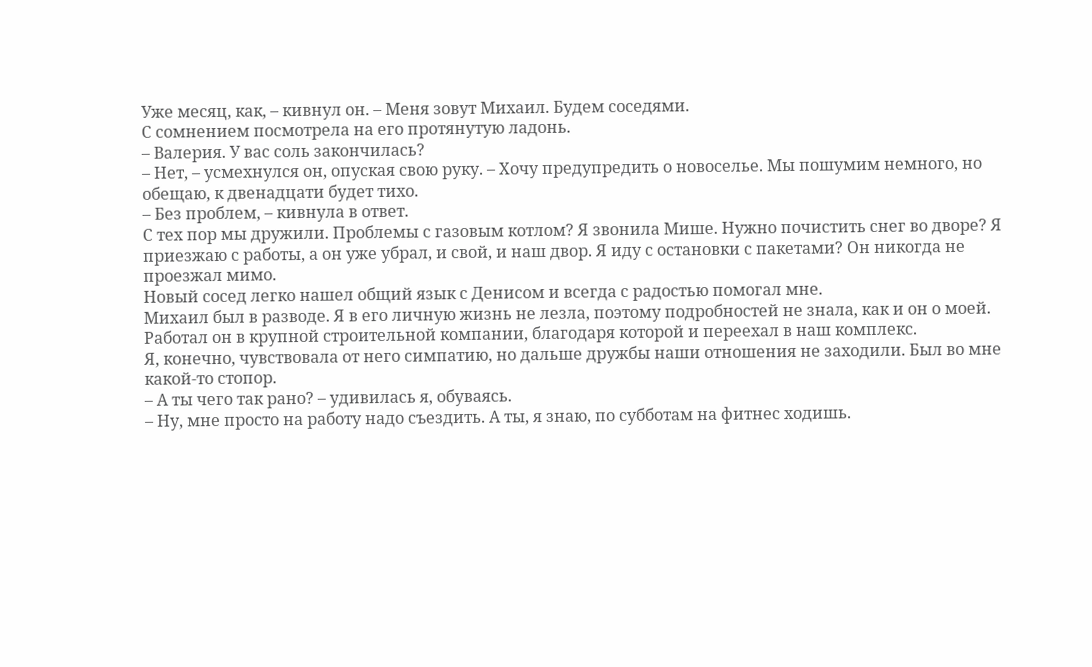Уже месяц, как, – кивнул он. – Меня зовут Михаил. Будем соседями.
С сомнением посмотрела на его протянутую ладонь.
– Валерия. У вас соль закончилась?
– Нет, – усмехнулся он, опуская свою руку. – Хочу предупредить о новоселье. Мы пошумим немного, но обещаю, к двенадцати будет тихо.
– Без проблем, – кивнула в ответ.
С тех пор мы дружили. Проблемы с газовым котлом? Я звонила Мише. Нужно почистить снег во дворе? Я приезжаю с работы, а он уже убрал, и свой, и наш двор. Я иду с остановки с пакетами? Он никогда не проезжал мимо.
Новый сосед легко нашел общий язык с Денисом и всегда с радостью помогал мне.
Михаил был в разводе. Я в его личную жизнь не лезла, поэтому подробностей не знала, как и он о моей. Работал он в крупной строительной компании, благодаря которой и переехал в наш комплекс.
Я, конечно, чувствовала от него симпатию, но дальше дружбы наши отношения не заходили. Был во мне какой-то стопор.
– А ты чего так рано? – удивилась я, обуваясь.
– Ну, мне просто на работу надо съездить. А ты, я знаю, по субботам на фитнес ходишь.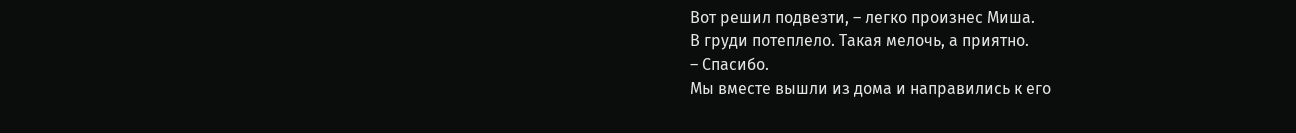Вот решил подвезти, – легко произнес Миша.
В груди потеплело. Такая мелочь, а приятно.
– Спасибо.
Мы вместе вышли из дома и направились к его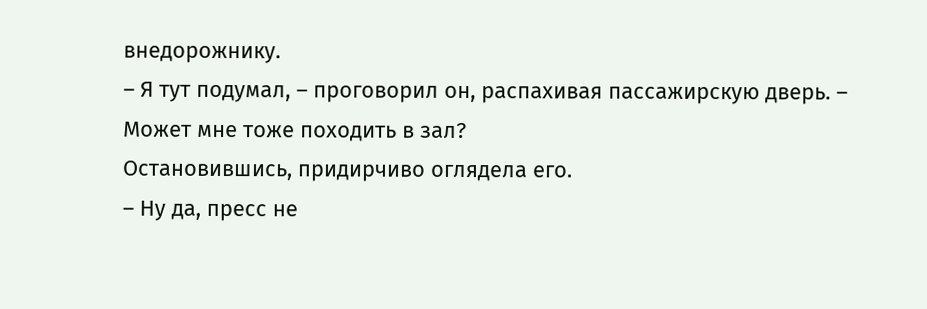внедорожнику.
– Я тут подумал, – проговорил он, распахивая пассажирскую дверь. – Может мне тоже походить в зал?
Остановившись, придирчиво оглядела его.
– Ну да, пресс не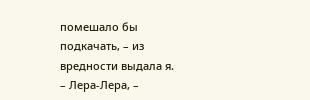помешало бы подкачать, – из вредности выдала я.
– Лера-Лера, –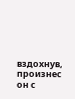вздохнув, произнес он с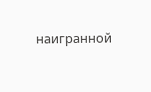наигранной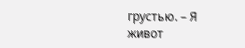грустью. – Я живот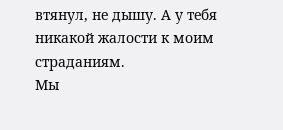втянул, не дышу. А у тебя никакой жалости к моим страданиям.
Мы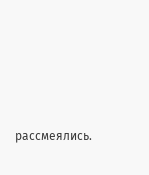рассмеялись.